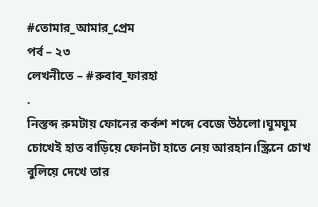#তোমার_আমার_প্রেম
পর্ব – ২৩
লেখনীতে – #রুবাব_ফারহা
.
নিস্তব্দ রুমটায় ফোনের কর্কশ শব্দে বেজে উঠলো।ঘুমঘুম চোখেই হাত বাড়িয়ে ফোনটা হাতে নেয় আরহান।স্ক্রিনে চোখ বুলিয়ে দেখে তার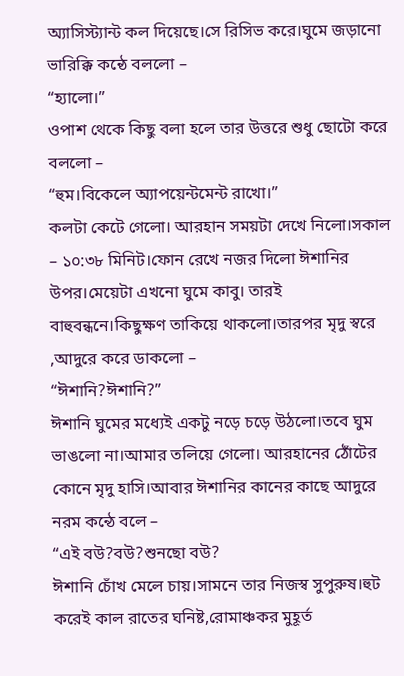অ্যাসিস্ট্যান্ট কল দিয়েছে।সে রিসিভ করে।ঘুমে জড়ানো ভারিক্কি কন্ঠে বললো –
“হ্যালো।”
ওপাশ থেকে কিছু বলা হলে তার উত্তরে শুধু ছোটো করে বললো –
“হুম।বিকেলে অ্যাপয়েন্টমেন্ট রাখো।”
কলটা কেটে গেলো। আরহান সময়টা দেখে নিলো।সকাল – ১০:৩৮ মিনিট।ফোন রেখে নজর দিলো ঈশানির উপর।মেয়েটা এখনো ঘুমে কাবু। তারই বাহুবন্ধনে।কিছুক্ষণ তাকিয়ে থাকলো।তারপর মৃদু স্বরে ,আদুরে করে ডাকলো –
“ঈশানি?ঈশানি?”
ঈশানি ঘুমের মধ্যেই একটু নড়ে চড়ে উঠলো।তবে ঘুম ভাঙলো না।আমার তলিয়ে গেলো। আরহানের ঠোঁটের কোনে মৃদু হাসি।আবার ঈশানির কানের কাছে আদুরে নরম কন্ঠে বলে –
“এই বউ?বউ?শুনছো বউ?
ঈশানি চোঁখ মেলে চায়।সামনে তার নিজস্ব সুপুরুষ।হুট করেই কাল রাতের ঘনিষ্ট,রোমাঞ্চকর মুহূর্ত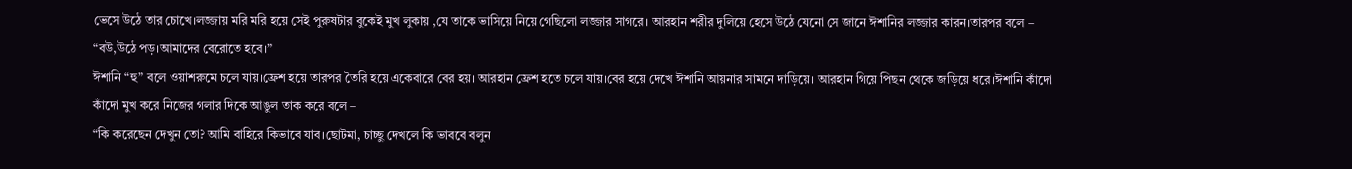ভেসে উঠে তার চোখে।লজ্জায় মরি মরি হয়ে সেই পুরুষটার বুকেই মুখ লুকায় ,যে তাকে ভাসিয়ে নিয়ে গেছিলো লজ্জার সাগরে। আরহান শরীর দুলিয়ে হেসে উঠে যেনো সে জানে ঈশানির লজ্জার কারন।তারপর বলে –
“বউ,উঠে পড়।আমাদের বেরোতে হবে।”
ঈশানি “হু” বলে ওয়াশরুমে চলে যায়।ফ্রেশ হয়ে তারপর তৈরি হয়ে একেবারে বের হয়। আরহান ফ্রেশ হতে চলে যায়।বের হয়ে দেখে ঈশানি আয়নার সামনে দাড়িয়ে। আরহান গিয়ে পিছন থেকে জড়িয়ে ধরে।ঈশানি কাঁদো কাঁদো মুখ করে নিজের গলার দিকে আঙুল তাক করে বলে –
“কি করেছেন দেখুন তো? আমি বাহিরে কিভাবে যাব।ছোটমা, চাচ্ছু দেখলে কি ভাববে বলুন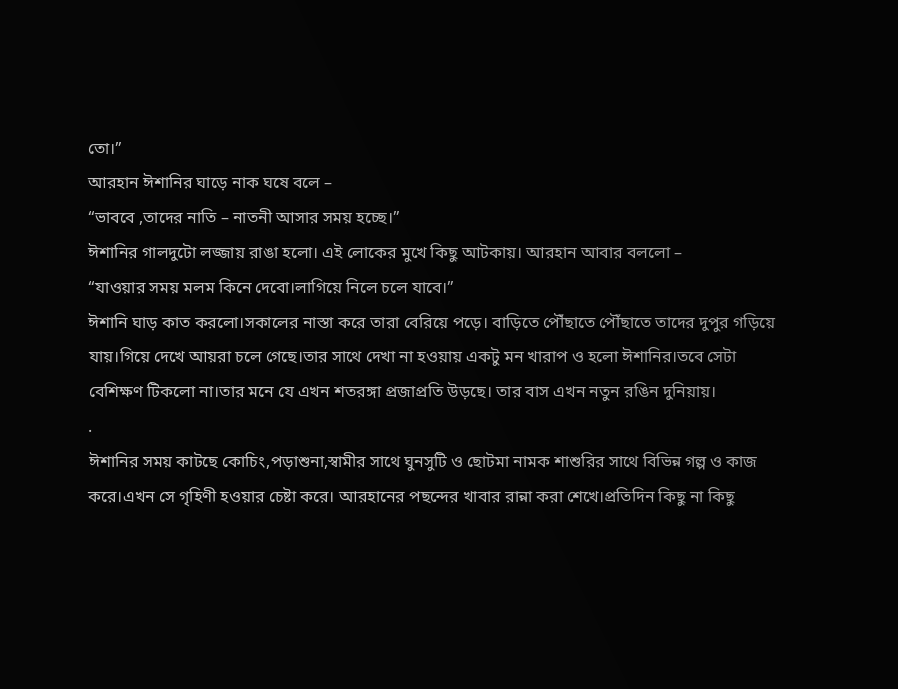তো।”
আরহান ঈশানির ঘাড়ে নাক ঘষে বলে –
“ভাববে ,তাদের নাতি – নাতনী আসার সময় হচ্ছে।”
ঈশানির গালদুটো লজ্জায় রাঙা হলো। এই লোকের মুখে কিছু আটকায়। আরহান আবার বললো –
“যাওয়ার সময় মলম কিনে দেবো।লাগিয়ে নিলে চলে যাবে।”
ঈশানি ঘাড় কাত করলো।সকালের নাস্তা করে তারা বেরিয়ে পড়ে। বাড়িতে পৌঁছাতে পৌঁছাতে তাদের দুপুর গড়িয়ে যায়।গিয়ে দেখে আয়রা চলে গেছে।তার সাথে দেখা না হওয়ায় একটু মন খারাপ ও হলো ঈশানির।তবে সেটা বেশিক্ষণ টিকলো না।তার মনে যে এখন শতরঙ্গা প্রজাপ্রতি উড়ছে। তার বাস এখন নতুন রঙিন দুনিয়ায়।
.
ঈশানির সময় কাটছে কোচিং,পড়াশুনা,স্বামীর সাথে ঘুনসুটি ও ছোটমা নামক শাশুরির সাথে বিভিন্ন গল্প ও কাজ করে।এখন সে গৃহিণী হওয়ার চেষ্টা করে। আরহানের পছন্দের খাবার রান্না করা শেখে।প্রতিদিন কিছু না কিছু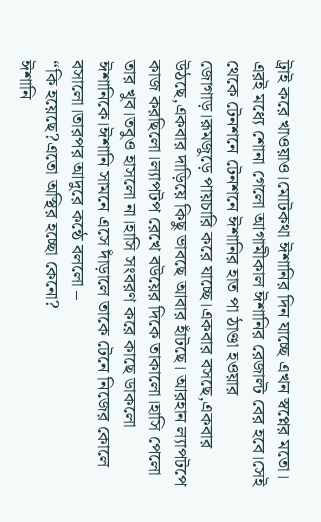ট্রাই করে খাওয়াও।মোটকথা ঈশানির দিন যাচ্ছে এখন স্বপ্নের মতো।
এরই মধ্যে শোনা গেলো আগামীকাল ঈশানির রেজাল্ট বের হবে।সেই থেকে টেনশনে টেনশনে ঈশানির হাত পা ঠাণ্ডা হওয়ার জোগাড়।রূমজুড়ে পায়চারি করে যাচ্ছে।একবার বসছে,একবার উঠছে,একবার দাড়িয়ে কিছু ভাবছে আবার হাঁটছে। আরহান ল্যাপটপে কাজ করছিলো।ল্যাপটপ রেখে বউয়ের দিকে তাকালো।হাসি পেলো তার খুব।তবুও হাসলো না।হাসি সংবরণ করে কাছে ডাকলো ঈশানিকে।ঈশানি সামনে এসে দাঁড়ালে তাকে টেনে নিজের কোলে বসালো।তারপর আদুরে কন্ঠে বললো –
“কি হয়েছে?এতো অস্থির হচ্ছো কেনো?
ঈশানি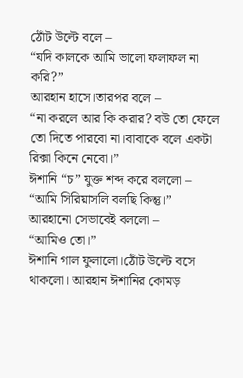ঠোঁট উল্টে বলে –
“যদি কালকে আমি ভালো ফলাফল না করি?”
আরহান হাসে।তারপর বলে –
“না করলে আর কি করার? বউ তো ফেলে তো দিতে পারবো না।বাবাকে বলে একটা রিক্সা কিনে নেবো।”
ঈশানি “চ” যুক্ত শব্দ করে বললো –
“আমি সিরিয়াসলি বলছি কিন্তু।”
আরহানো সেভাবেই বললো –
“আমিও তো।”
ঈশানি গাল ফুলালো।ঠোঁট উল্টে বসে থাকলো। আরহান ঈশানির কোমড়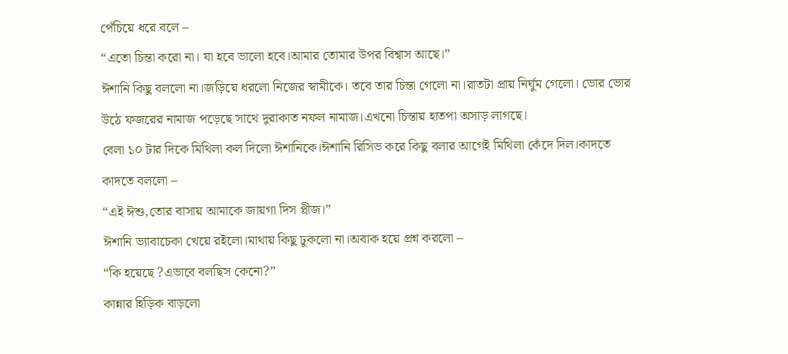পেঁচিয়ে ধরে বলে –
“এতো চিন্তা করো না। যা হবে ভালো হবে।আমার তোমার উপর বিশ্বাস আছে।”
ঈশানি কিছু বললো না।জড়িয়ে ধরলো নিজের স্বামীকে। তবে তার চিন্তা গেলো না।রাতটা প্রায় নির্ঘুম গেলো। ভোর ভোর উঠে ফজরের নামাজ পড়েছে সাথে দুরাকাত নফল নামাজ।এখনো চিন্তায় হাতপা অসাড় লাগছে।
বেলা ১০ টার দিকে মিথিলা কল দিলো ঈশানিকে।ঈশানি রিসিভ করে কিছু বলার আগেই মিথিলা কেঁদে দিল।কাদতে কাদতে বললো –
“এই ঈশু,তোর বাসায় আমাকে জায়গা দিস প্লীজ।”
ঈশানি ভ্যাবাচেকা খেয়ে রইলো।মাথায় কিছু ঢুকলো না।অবাক হয়ে প্রশ্ন করলো –
“কি হয়েছে ?এভাবে বলছিস কেনো?”
কান্নার হিড়িক বাড়লো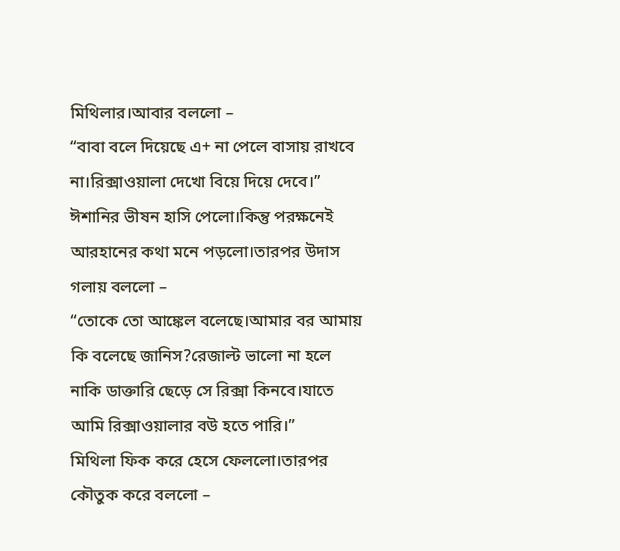মিথিলার।আবার বললো –
“বাবা বলে দিয়েছে এ+ না পেলে বাসায় রাখবে না।রিক্সাওয়ালা দেখো বিয়ে দিয়ে দেবে।”
ঈশানির ভীষন হাসি পেলো।কিন্তু পরক্ষনেই আরহানের কথা মনে পড়লো।তারপর উদাস গলায় বললো –
“তোকে তো আঙ্কেল বলেছে।আমার বর আমায় কি বলেছে জানিস?রেজাল্ট ভালো না হলে নাকি ডাক্তারি ছেড়ে সে রিক্সা কিনবে।যাতে আমি রিক্সাওয়ালার বউ হতে পারি।”
মিথিলা ফিক করে হেসে ফেললো।তারপর কৌতুক করে বললো –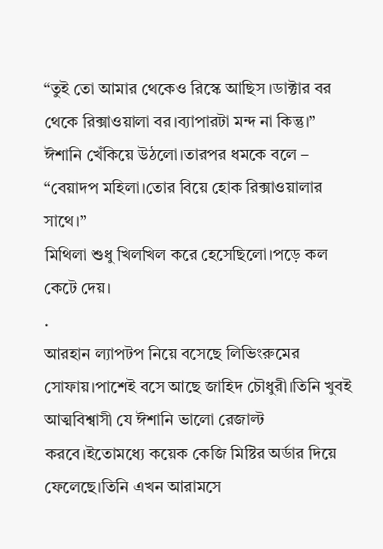“তুই তো আমার থেকেও রিস্কে আছিস ।ডাক্টার বর থেকে রিক্সাওয়ালা বর।ব্যাপারটা মন্দ না কিন্তু।”
ঈশানি খেঁকিয়ে উঠলো।তারপর ধমকে বলে –
“বেয়াদপ মহিলা।তোর বিয়ে হোক রিক্সাওয়ালার সাথে।”
মিথিলা শুধু খিলখিল করে হেসেছিলো।পড়ে কল কেটে দেয়।
.
আরহান ল্যাপটপ নিয়ে বসেছে লিভিংরুমের সোফায়।পাশেই বসে আছে জাহিদ চৌধুরী।তিনি খুবই আত্মবিশ্বাসী যে ঈশানি ভালো রেজাল্ট করবে।ইতোমধ্যে কয়েক কেজি মিষ্টির অর্ডার দিয়ে ফেলেছে।তিনি এখন আরামসে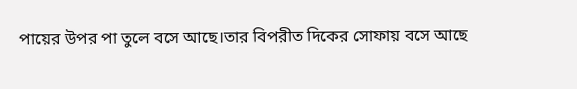পায়ের উপর পা তুলে বসে আছে।তার বিপরীত দিকের সোফায় বসে আছে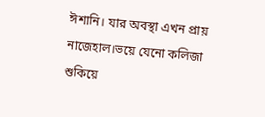ঈশানি। যার অবস্থা এখন প্রায় নাজেহাল।ভয়ে যেনো কলিজা শুকিয়ে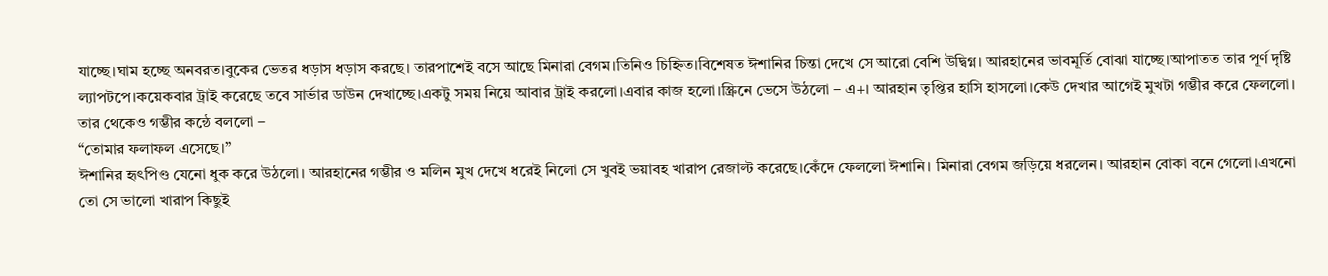যাচ্ছে।ঘাম হচ্ছে অনবরত।বুকের ভেতর ধড়াস ধড়াস করছে। তারপাশেই বসে আছে মিনারা বেগম।তিনিও চিহ্নিত।বিশেষত ঈশানির চিন্তা দেখে সে আরো বেশি উদ্বিগ্ন। আরহানের ভাবমূর্তি বোঝা যাচ্ছে।আপাতত তার পূর্ণ দৃষ্টি ল্যাপটপে।কয়েকবার ট্রাই করেছে তবে সার্ভার ডাউন দেখাচ্ছে।একটু সময় নিয়ে আবার ট্রাই করলো।এবার কাজ হলো।স্ক্রিনে ভেসে উঠলো – এ+। আরহান তৃপ্তির হাসি হাসলো।কেউ দেখার আগেই মুখটা গম্ভীর করে ফেললো। তার থেকেও গম্ভীর কন্ঠে বললো –
“তোমার ফলাফল এসেছে।”
ঈশানির হৃৎপিণ্ড যেনো ধুক করে উঠলো। আরহানের গম্ভীর ও মলিন মুখ দেখে ধরেই নিলো সে খুবই ভয়াবহ খারাপ রেজাল্ট করেছে।কেঁদে ফেললো ঈশানি। মিনারা বেগম জড়িয়ে ধরলেন। আরহান বোকা বনে গেলো।এখনো তো সে ভালো খারাপ কিছুই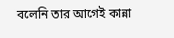বলেনি তার আগেই কান্না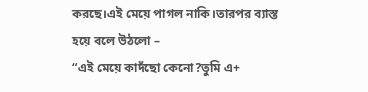করছে।এই মেয়ে পাগল নাকি।তারপর ব্যাস্ত হয়ে বলে উঠলো –
“এই মেয়ে কাদঁছো কেনো?তুমি এ+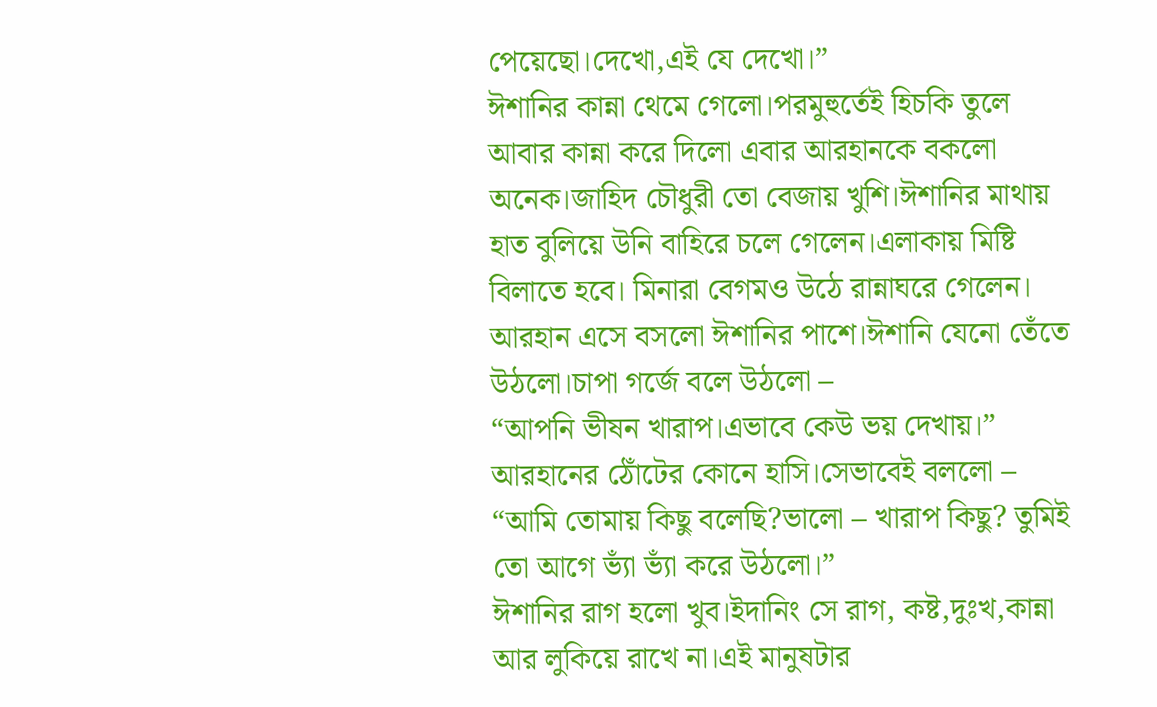পেয়েছো।দেখো,এই যে দেখো।”
ঈশানির কান্না থেমে গেলো।পরমুহুর্তেই হিচকি তুলে আবার কান্না করে দিলো এবার আরহানকে বকলো অনেক।জাহিদ চৌধুরী তো বেজায় খুশি।ঈশানির মাথায় হাত বুলিয়ে উনি বাহিরে চলে গেলেন।এলাকায় মিষ্টি বিলাতে হবে। মিনারা বেগমও উঠে রান্নাঘরে গেলেন। আরহান এসে বসলো ঈশানির পাশে।ঈশানি যেনো তেঁতে উঠলো।চাপা গর্জে বলে উঠলো –
“আপনি ভীষন খারাপ।এভাবে কেউ ভয় দেখায়।”
আরহানের ঠোঁটের কোনে হাসি।সেভাবেই বললো –
“আমি তোমায় কিছু বলেছি?ভালো – খারাপ কিছু? তুমিই তো আগে ভ্যাঁ ভ্যাঁ করে উঠলো।”
ঈশানির রাগ হলো খুব।ইদানিং সে রাগ, কষ্ট,দুঃখ,কান্না আর লুকিয়ে রাখে না।এই মানুষটার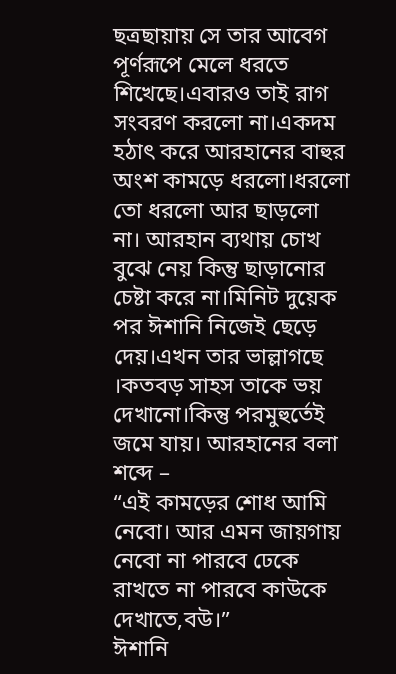ছত্রছায়ায় সে তার আবেগ পূর্ণরূপে মেলে ধরতে শিখেছে।এবারও তাই রাগ সংবরণ করলো না।একদম হঠাৎ করে আরহানের বাহুর অংশ কামড়ে ধরলো।ধরলো তো ধরলো আর ছাড়লো না। আরহান ব্যথায় চোখ বুঝে নেয় কিন্তু ছাড়ানোর চেষ্টা করে না।মিনিট দুয়েক পর ঈশানি নিজেই ছেড়ে দেয়।এখন তার ভাল্লাগছে ।কতবড় সাহস তাকে ভয় দেখানো।কিন্তু পরমুহুর্তেই জমে যায়। আরহানের বলা শব্দে –
“এই কামড়ের শোধ আমি নেবো। আর এমন জায়গায় নেবো না পারবে ঢেকে রাখতে না পারবে কাউকে দেখাতে,বউ।”
ঈশানি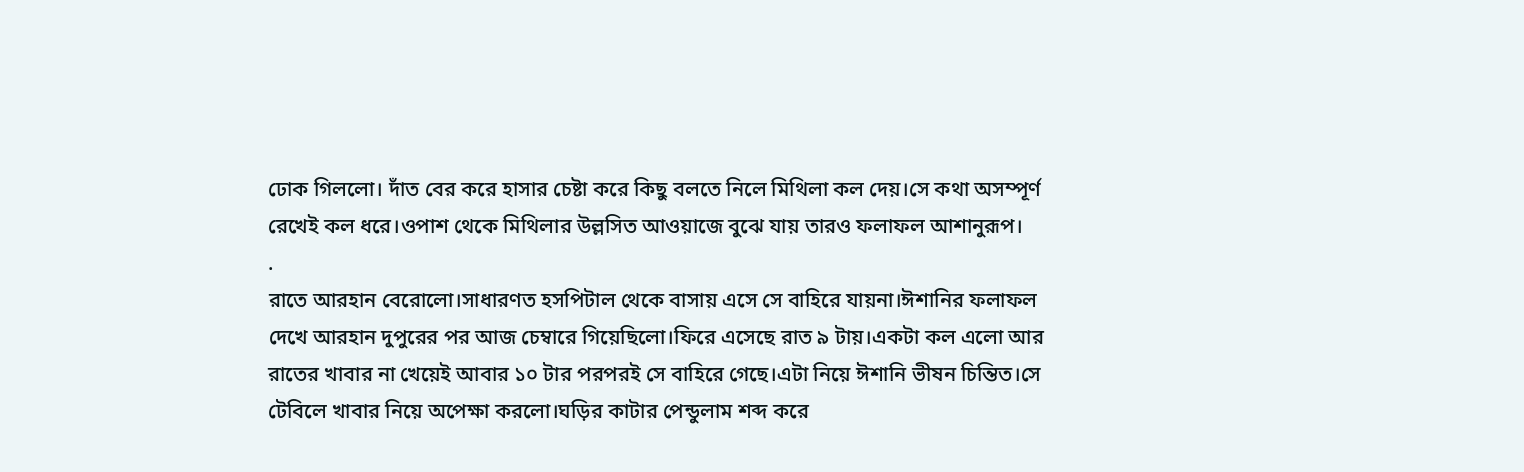ঢোক গিললো। দাঁত বের করে হাসার চেষ্টা করে কিছু বলতে নিলে মিথিলা কল দেয়।সে কথা অসম্পূর্ণ রেখেই কল ধরে।ওপাশ থেকে মিথিলার উল্লসিত আওয়াজে বুঝে যায় তারও ফলাফল আশানুরূপ।
.
রাতে আরহান বেরোলো।সাধারণত হসপিটাল থেকে বাসায় এসে সে বাহিরে যায়না।ঈশানির ফলাফল দেখে আরহান দুপুরের পর আজ চেম্বারে গিয়েছিলো।ফিরে এসেছে রাত ৯ টায়।একটা কল এলো আর রাতের খাবার না খেয়েই আবার ১০ টার পরপরই সে বাহিরে গেছে।এটা নিয়ে ঈশানি ভীষন চিন্তিত।সে টেবিলে খাবার নিয়ে অপেক্ষা করলো।ঘড়ির কাটার পেন্ডুলাম শব্দ করে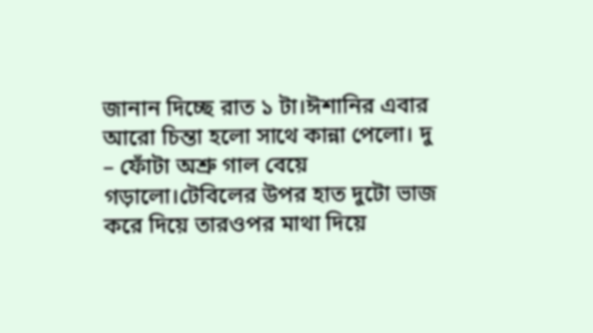জানান দিচ্ছে রাত ১ টা।ঈশানির এবার আরো চিন্তা হলো সাথে কান্না পেলো। দু – ফোঁটা অশ্রু গাল বেয়ে গড়ালো।টেবিলের উপর হাত দুটো ভাজ করে দিয়ে তারওপর মাথা দিয়ে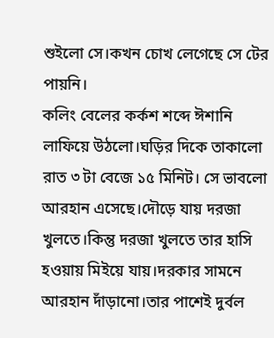শুইলো সে।কখন চোখ লেগেছে সে টের পায়নি।
কলিং বেলের কর্কশ শব্দে ঈশানি লাফিয়ে উঠলো।ঘড়ির দিকে তাকালো রাত ৩ টা বেজে ১৫ মিনিট। সে ভাবলো আরহান এসেছে।দৌড়ে যায় দরজা খুলতে।কিন্তু দরজা খুলতে তার হাসি হওয়ায় মিইয়ে যায়।দরকার সামনে আরহান দাঁড়ানো।তার পাশেই দুর্বল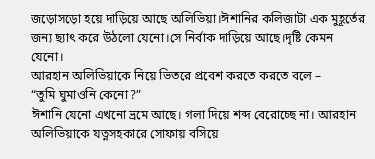জড়োসড়ো হয়ে দাড়িয়ে আছে অলিভিয়া।ঈশানির কলিজাটা এক মুহূর্তের জন্য ছ্যাৎ করে উঠলো যেনো।সে নির্বাক দাড়িয়ে আছে।দৃষ্টি কেমন যেনো।
আরহান অলিভিয়াকে নিয়ে ভিতরে প্রবেশ করতে করতে বলে –
“তুমি ঘুমাওনি কেনো?”
ঈশানি যেনো এখনো ভ্রমে আছে। গলা দিয়ে শব্দ বেরোচ্ছে না। আরহান অলিভিয়াকে যত্নসহকারে সোফায় বসিয়ে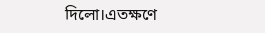দিলো।এতক্ষণে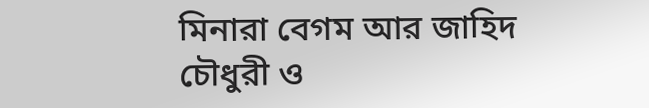মিনারা বেগম আর জাহিদ চৌধুরী ও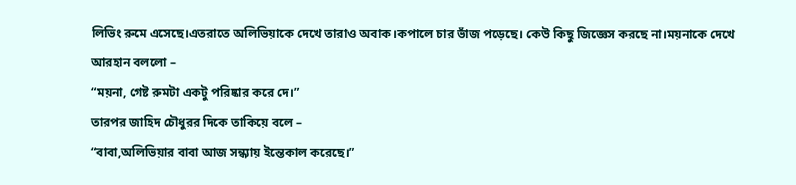লিভিং রুমে এসেছে।এতরাতে অলিভিয়াকে দেখে তারাও অবাক।কপালে চার ভাঁজ পড়েছে। কেউ কিছু জিজ্ঞেস করছে না।ময়নাকে দেখে আরহান বললো –
“ময়না, গেষ্ট রুমটা একটু পরিষ্কার করে দে।”
তারপর জাহিদ চৌধুরর দিকে তাকিয়ে বলে –
“বাবা,অলিভিয়ার বাবা আজ সন্ধ্যায় ইন্তেকাল করেছে।”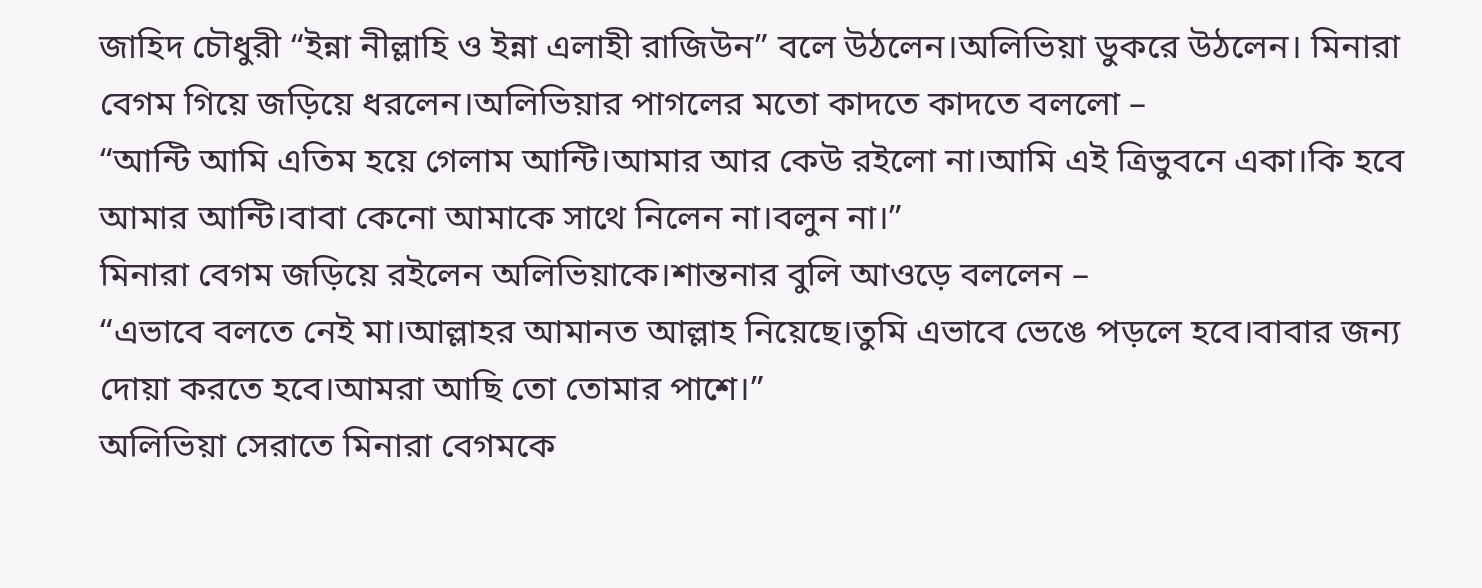জাহিদ চৌধুরী “ইন্না নীল্লাহি ও ইন্না এলাহী রাজিউন” বলে উঠলেন।অলিভিয়া ডুকরে উঠলেন। মিনারা বেগম গিয়ে জড়িয়ে ধরলেন।অলিভিয়ার পাগলের মতো কাদতে কাদতে বললো –
“আন্টি আমি এতিম হয়ে গেলাম আন্টি।আমার আর কেউ রইলো না।আমি এই ত্রিভুবনে একা।কি হবে আমার আন্টি।বাবা কেনো আমাকে সাথে নিলেন না।বলুন না।”
মিনারা বেগম জড়িয়ে রইলেন অলিভিয়াকে।শান্তনার বুলি আওড়ে বললেন –
“এভাবে বলতে নেই মা।আল্লাহর আমানত আল্লাহ নিয়েছে।তুমি এভাবে ভেঙে পড়লে হবে।বাবার জন্য দোয়া করতে হবে।আমরা আছি তো তোমার পাশে।”
অলিভিয়া সেরাতে মিনারা বেগমকে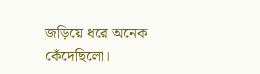জড়িয়ে ধরে অনেক কেঁদেছিলো।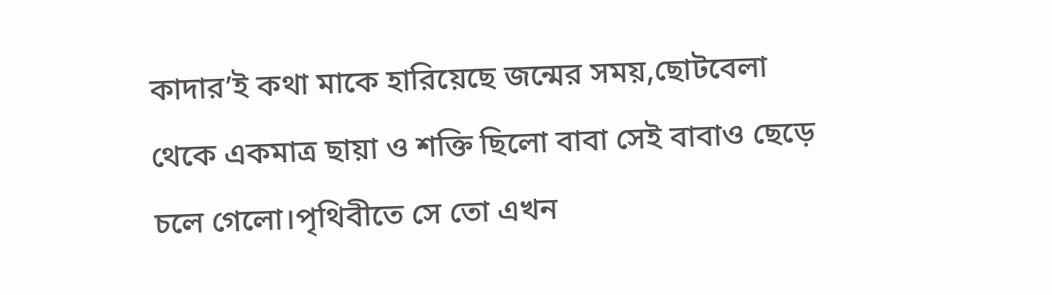কাদার’ই কথা মাকে হারিয়েছে জন্মের সময়,ছোটবেলা থেকে একমাত্র ছায়া ও শক্তি ছিলো বাবা সেই বাবাও ছেড়ে চলে গেলো।পৃথিবীতে সে তো এখন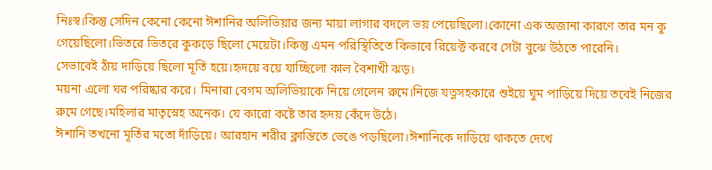নিঃস্ব।কিন্তু সেদিন কেনো কেনো ঈশানির অলিভিয়ার জন্য মায়া লাগার বদলে ভয় পেয়েছিলো।কোনো এক অজানা কারণে তার মন কু গেয়েছিলো।ভিতরে ভিতরে কুকড়ে ছিলো মেয়েটা।কিন্তু এমন পরিস্থিতিতে কিভাবে রিয়েক্ট করবে সেটা বুঝে উঠতে পারেনি।
সেভাবেই ঠাঁয় দাড়িয়ে ছিলো মূর্তি হয়ে।হৃদয়ে বয়ে যাচ্ছিলো কাল বৈশাখী ঝড়।
ময়না এলো ঘর পরিষ্কার করে। মিনারা বেগম অলিভিয়াকে নিয়ে গেলেন রুমে।নিজে যত্নসহকারে শুইয়ে ঘুম পাড়িয়ে দিয়ে তবেই নিজের রুমে গেছে।মহিলার মাতৃস্নেহ অনেক। যে কারো কষ্টে তার হৃদয় কেঁদে উঠে।
ঈশানি তখনো মূর্তির মতো দাঁড়িয়ে। আরহান শরীর ক্লান্তিতে ভেঙে পড়ছিলো।ঈশানিকে দাড়িয়ে থাকতে দেখে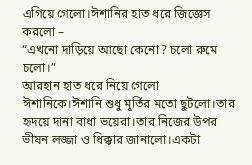এগিয়ে গেলো।ঈশানির হাত ধরে জিজ্ঞেস করলো –
“এখনো দাড়িয়ে আছো কেনো? চলো রুমে চলো।”
আরহান হাত ধরে নিয়ে গেলো ঈশানিকে।ঈশানি শুধু মূর্তির মতো ছুটলো।তার হৃদয়ে দানা বাধা ভয়েরা।তার নিজের উপর ভীষন লজ্জা ও ধিক্কার জানালো।একটা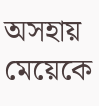অসহায় মেয়েকে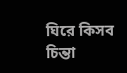ঘিরে কিসব চিন্তা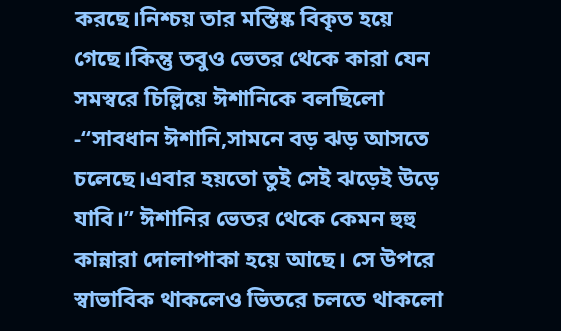করছে।নিশ্চয় তার মস্তিষ্ক বিকৃত হয়ে গেছে।কিন্তু তবুও ভেতর থেকে কারা যেন সমস্বরে চিল্লিয়ে ঈশানিকে বলছিলো -“সাবধান ঈশানি,সামনে বড় ঝড় আসতে চলেছে।এবার হয়তো তুই সেই ঝড়েই উড়ে যাবি।” ঈশানির ভেতর থেকে কেমন হুহু কান্নারা দোলাপাকা হয়ে আছে। সে উপরে স্বাভাবিক থাকলেও ভিতরে চলতে থাকলো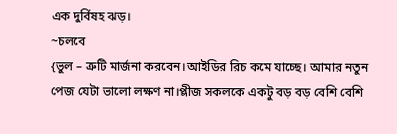এক দুর্বিষহ ঝড়।
~চলবে
{ভুল – ত্রুটি মার্জনা করবেন।আইডির রিচ কমে যাচ্ছে। আমার নতুন পেজ যেটা ভালো লক্ষণ না।প্লীজ সকলকে একটু বড় বড় বেশি বেশি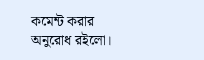কমেন্ট করার অনুরোধ রইলো।